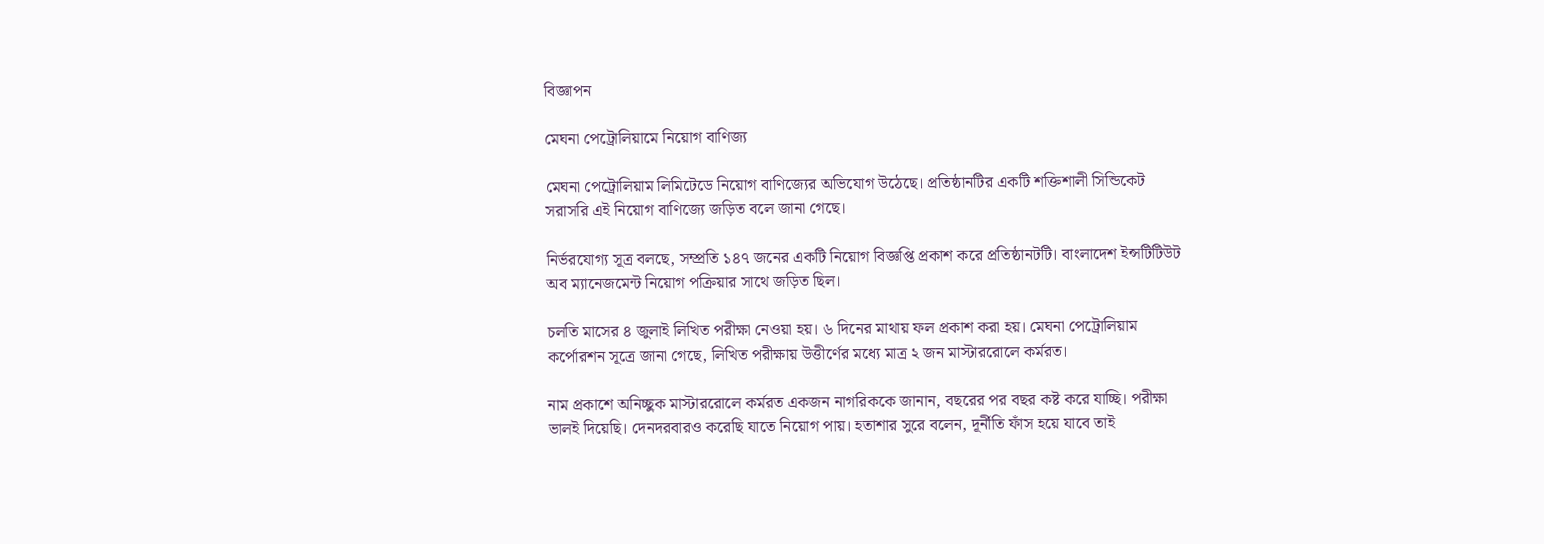বিজ্ঞাপন

মেঘনা পেট্রোলিয়ামে নিয়োগ বাণিজ্য

মেঘনা পেট্রোলিয়াম লিমিটেডে নিয়োগ বাণিজ্যের অভিযোগ উঠেছে। প্রতিষ্ঠানটির একটি শক্তিশালী সিন্ডিকেট সরাসরি এই নিয়োগ বাণিজ্যে জড়িত বলে জানা গেছে।

নির্ভরযোগ্য সূত্র বলছে, সম্প্রতি ১৪৭ জনের একটি নিয়োগ বিজ্ঞপ্তি প্রকাশ করে প্রতিষ্ঠানটটি। বাংলাদেশ ইন্সটিটিউট অব ম্যানেজমেন্ট নিয়োগ পক্রিয়ার সাথে জড়িত ছিল।

চলতি মাসের ৪ জুলাই লিখিত পরীক্ষা নেওয়া হয়। ৬ দিনের মাথায় ফল প্রকাশ করা হয়। মেঘনা পেট্রোলিয়াম কর্পোরশন সূত্রে জানা গেছে, লিখিত পরীক্ষায় উত্তীর্ণের মধ্যে মাত্র ২ জন মাস্টাররোলে কর্মরত।

নাম প্রকাশে অনিচ্ছুক মাস্টাররোলে কর্মরত একজন নাগরিককে জানান, বছরের পর বছর কষ্ট করে যাচ্ছি। পরীক্ষা ভালই দিয়েছি। দেনদরবারও করেছি যাতে নিয়োগ পায়। হতাশার সুরে বলেন, দূর্নীতি ফাঁস হয়ে যাবে তাই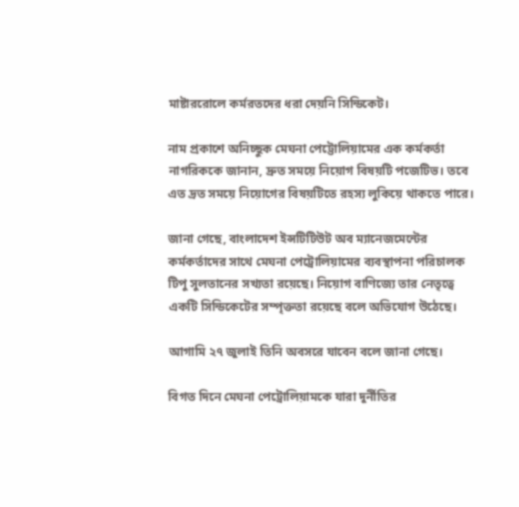মাষ্টাররোলে কর্মরতদের ধরা দেয়নি সিন্ডিকেট।

নাম প্রকাশে অনিচ্ছুক মেঘনা পেট্টোলিয়ামের এক কর্মকর্তা নাগরিককে জানান, দ্রুত সময়ে নিয়োগ বিষয়টি পজেটিভ। তবে এত দ্রত সময়ে নিয়োগের বিষয়টিতে রহস্য লুকিয়ে থাকতে পারে।

জানা গেছে, বাংলাদেশ ইন্সটিটিউট অব ম্যানেজমেন্টের কর্মকর্তাদের সাথে মেঘনা পেট্রোলিয়ামের ব্যবস্থাপনা পরিচালক টিপু সুলতানের সখ্যতা রয়েছে। নিয়োগ বাণিজ্যে তার নেতৃত্বে একটি সিন্ডিকেটের সম্পৃক্ততা রয়েছে বলে অভিযোগ উঠেছে।

আগামি ২৭ জুলাই তিনি অবসরে যাবেন বলে জানা গেছে।

বিগত দিনে মেঘনা পেট্রোলিয়ামকে যারা দুর্নীতির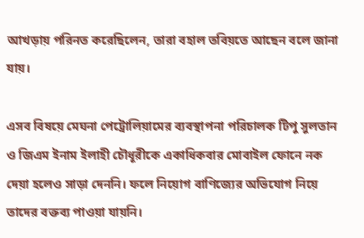আখড়ায় পরিনত করেছিলেন, তারা বহাল তবিয়তে আছেন বলে জানা যায়।

এসব বিষয়ে মেঘনা পেট্রোলিয়ামের ব্যবস্থাপনা পরিচালক টিপু সুলতান ও জিএম ইনাম ইলাহী চৌধূরীকে একাধিকবার মোবাইল ফোনে নক দেয়া হলেও সাড়া দেননি। ফলে নিয়োগ বাণিজ্যের অভিযোগ নিয়ে তাদের বক্তব্য পাওয়া যায়নি।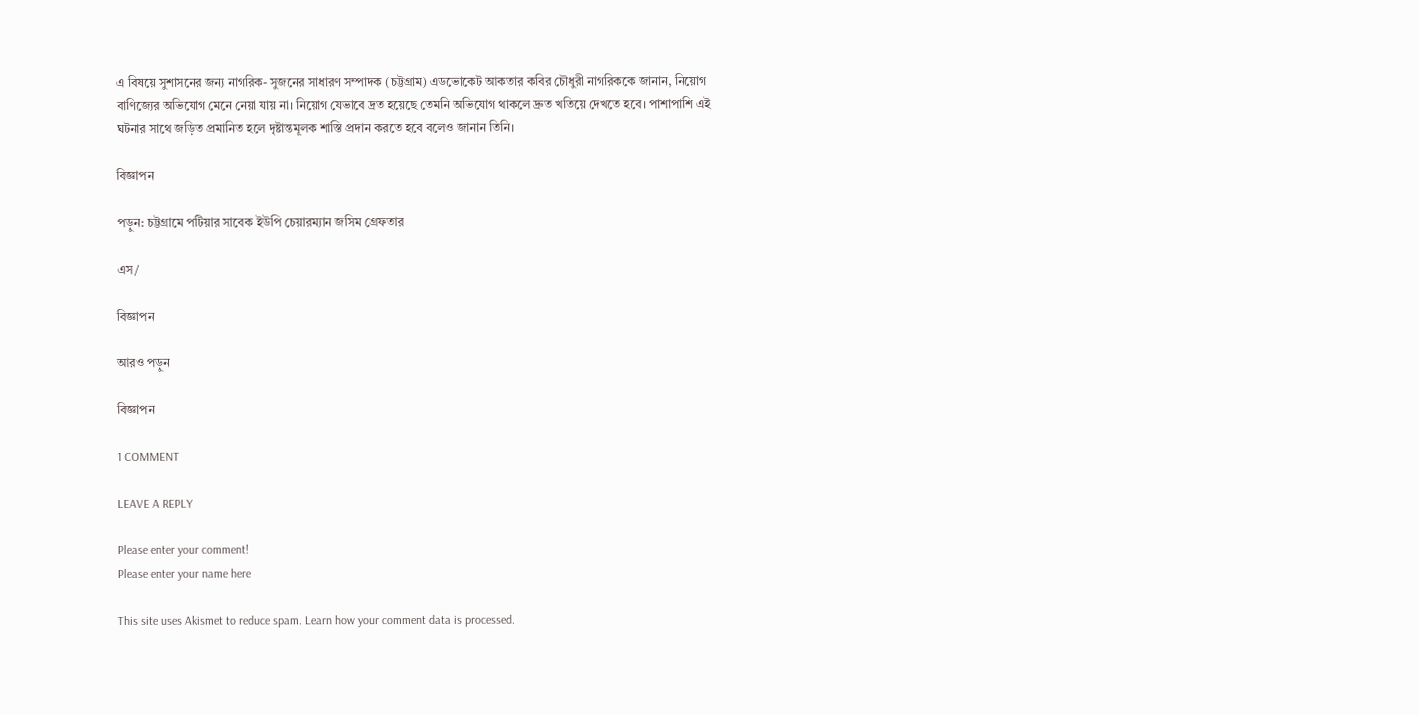এ বিষয়ে সুশাসনের জন্য নাগরিক- সুজনের সাধারণ সম্পাদক (চট্টগ্রাম) এডভোকেট আকতার কবির চৌধুরী নাগরিককে জানান, নিয়োগ বাণিজ্যের অভিযোগ মেনে নেয়া যায় না। নিয়োগ যেভাবে দ্রত হয়েছে তেমনি অভিযোগ থাকলে দ্রুত খতিয়ে দেখতে হবে। পাশাপাশি এই ঘটনার সাথে জড়িত প্রমানিত হলে দৃষ্টান্তমূলক শাস্তি প্রদান করতে হবে বলেও জানান তিনি।

বিজ্ঞাপন

পড়ুন: চট্টগ্রামে পটিয়ার সাবেক ইউপি চেয়ারম্যান জসিম গ্রেফতার

এস/

বিজ্ঞাপন

আরও পড়ুন

বিজ্ঞাপন

1 COMMENT

LEAVE A REPLY

Please enter your comment!
Please enter your name here

This site uses Akismet to reduce spam. Learn how your comment data is processed.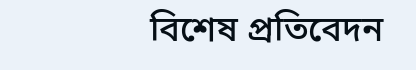বিশেষ প্রতিবেদন